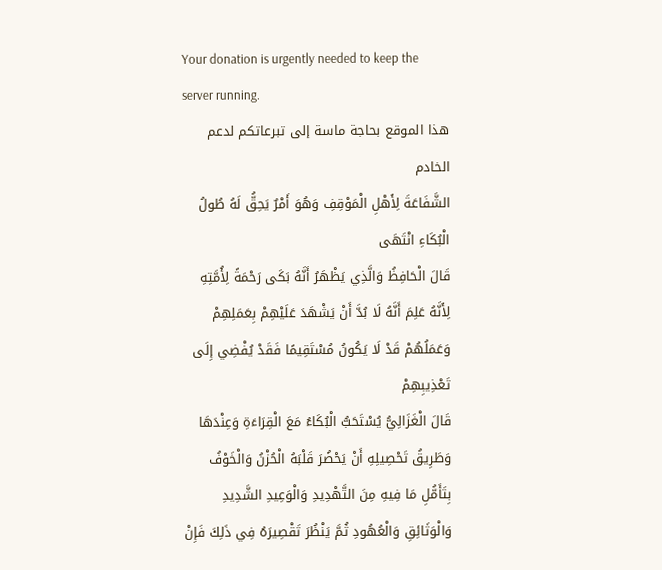Your donation is urgently needed to keep the server running.
هذا الموقع بحاجة ماسة إلى تبرعاتكم لدعم الخادم
الشَّفَاعَةَ لِأَهْلِ الْمَوْقِفِ وَهُوَ أَمْرٌ يَحِقُّ لَهُ طُولُ الْبُكَاءِ انْتَهَى
قَالَ الْحَافِظُ وَالَّذِي يَظْهَرُ أَنَّهُ بَكَى رَحْمَةً لِأُمَّتِهِ لِأَنَّهُ عَلِمَ أَنَّهُ لَا بُدَّ أَنْ يَشْهَدَ عَلَيْهِمْ بِعَمَلِهِمْ وَعَمَلُهُمْ قَدْ لَا يَكُونُ مُسْتَقِيمًا فَقَدْ يُفْضِي إِلَى تَعْذِيبِهِمْ
قَالَ الْغَزَالِيُّ يُسْتَحَبُّ الْبُكَاءُ مَعَ الْقِرَاءَةِ وَعِنْدَهَا وَطَرِيقُ تَحْصِيلِهِ أَنْ يَحْضُرَ قَلْبَهُ الْحُزْنُ وَالْخَوْفُ بِتَأَمُّلِ مَا فِيهِ مِنَ التَّهْدِيدِ وَالْوَعِيدِ الشَّدِيدِ وَالْوَثَائِقِ وَالْعُهُودِ ثُمَّ يَنْظُرَ تَقْصِيرَهُ فِي ذَلِكَ فَإِنْ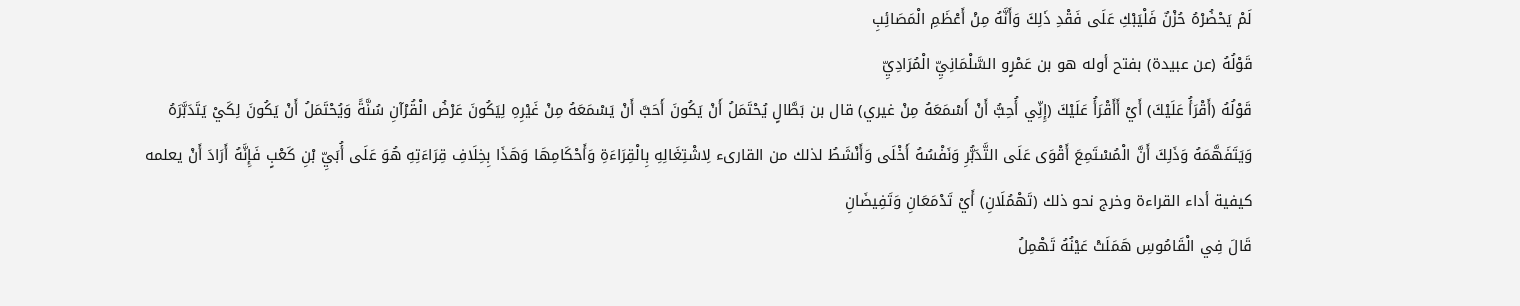لَمْ يَحْضُرْهُ حُزْنٌ فَلْيَبْكِ عَلَى فَقْدِ ذَلِكَ وَأَنَّهُ مِنْ أَعْظَمِ الْمَصَائِبِ
قَوْلُهُ (عن عبيدة) بفتح أوله هو بن عَمْرٍو السَّلْمَانِيِّ الْمُرَادِيِّ
قَوْلُهُ (أَقْرَأُ عَلَيْكَ) أَيْ أَأَقْرَأُ عَلَيْكَ (إِنِّي أُحِبُّ أَنْ أَسْمَعَهُ مِنْ غيري) قال بن بَطَّالٍ يُحْتَمَلُ أَنْ يَكُونَ أَحَبَّ أَنْ يَسْمَعَهُ مِنْ غَيْرِهِ لِيَكُونَ عَرْضُ الْقُرْآنِ سُنَّةً وَيُحْتَمَلُ أَنْ يَكُونَ لِكَيْ يَتَدَبَّرَهُ وَيَتَفَهَّمَهُ وَذَلِكَ أَنَّ الْمُسْتَمِعَ أَقْوَى عَلَى التَّدَبُّرِ وَنَفْسُهُ أَخْلَى وَأَنْشَطُ لذلك من القارىء لِاشْتِغَالِهِ بِالْقِرَاءَةِ وَأَحْكَامِهَا وَهَذَا بِخِلَافِ قِرَاءَتِهِ هُوَ عَلَى أُبَيِّ بْنِ كَعْبٍ فَإِنَّهُ أَرَادَ أَنْ يعلمه كيفية أداء القراءة وخرج نحو ذلك (تَهْمُلَانِ) أَيْ تَدْمَعَانِ وَتَفِيضَانِ
قَالَ فِي الْقَامُوسِ هَمَلَتْ عَيْنُهُ تَهْمِلُ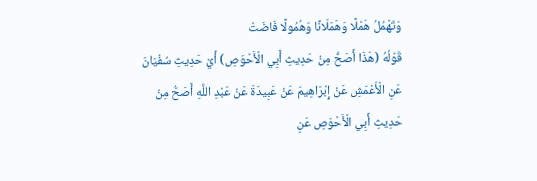وَتَهْمُلُ هَمْلًا وَهَمَلَانًا وَهُمُولًا فَاضَتْ
قَوْلُهُ (هَذَا أَصَحُّ مِنْ حَدِيثِ أَبِي الْأَحْوَصِ) أَيْ حَدِيثِ سُفْيَانَ عَنِ الْأَعْمَشِ عَنْ إِبْرَاهِيمَ عَنْ عَبِيدَةَ عَنْ عَبْدِ اللَّهِ أَصَحُّ مِنْ حَدِيثِ أَبِي الْأَحْوَصِ عَنِ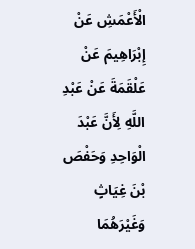الْأَعْمَشِ عَنْ إِبْرَاهِيمَ عَنْ عَلْقَمَةَ عَنْ عَبْدِ اللَّهِ لِأَنَّ عَبْدَ الْوَاحِدِ وَحَفْصَ بْنَ غِيَاثٍ وَغَيْرَهُمَا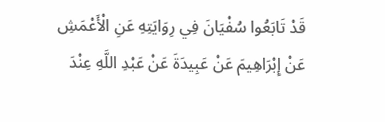قَدْ تَابَعُوا سُفْيَانَ فِي رِوَايَتِهِ عَنِ الْأَعْمَشِ عَنْ إِبْرَاهِيمَ عَنْ عَبِيدَةَ عَنْ عَبْدِ اللَّهِ عِنْدَ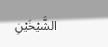الشَّيْخَيْنِ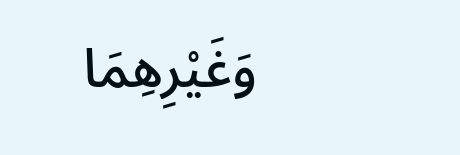وَغَيْرِهِمَا